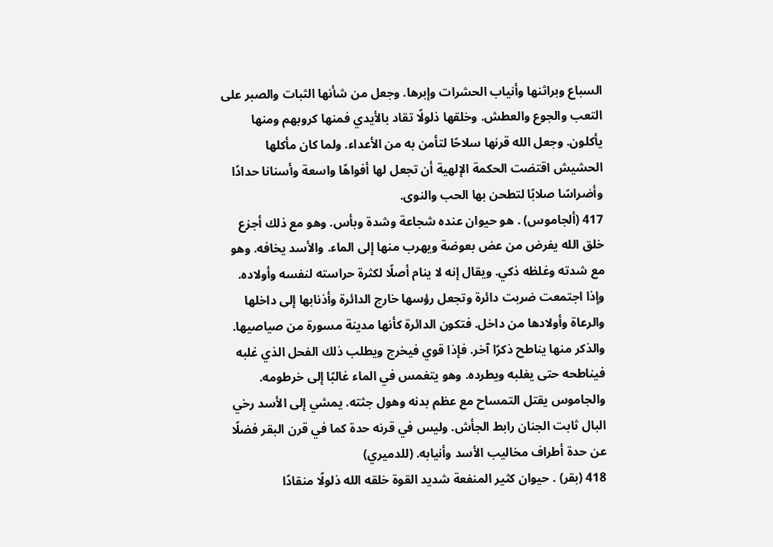السباع وبراثنها وأنياب الحشرات وإبرها. وجعل من شأنها الثبات والصبر على التعب والجوع والعطش. وخلقها ذلولًا تقاد بالأيدي فمنها كروبهم ومنها يأكلون. وجعل الله قرنها سلاحًا لتأمن به من الأعداء. ولما كان مأكلها الحشيش اقتضت الحكمة الإلهية أن تجعل لها أفواهًا واسعة وأسنانا حدادًا وأضراسًا صلابًا لتطحن بها الحب والنوى.
417 (ألجاموس) . هو حيوان عنده شجاعة وشدة وبأس. وهو مع ذلك أجزع خلق الله يفرض من عض بعوضة ويهرب منها إلى الماء. والأسد يخافه. وهو مع شدته وغلظه ذكي. ويقال إنه لا ينام أصلًا لكثرة حراسته لنفسه وأولاده. وإذا اجتمعت ضربت دائرة وتجعل رؤسها خارج الدائرة وأذنابها إلى داخلها والرعاة وأولادها من داخل. فتكون الدائرة كأنها مدينة مسورة من صياصيها. والذكر منها يناطح ذكرًا آخر. فإذا قوي فيخرج ويطلب ذلك الفحل الذي غلبه فيناطحه حتى يغلبه ويطرده. وهو يتغمس في الماء غالبًا إلى خرطومه. والجاموس يقتل التمساح مع عظم بدنه وهول جثته. يمشي إلى الأسد رخي البال ثابت الجنان رابط الجأش. وليس في قرنه حدة كما في قرن البقر فضلًا عن حدة أطراف مخاليب الأسد وأنيابه. (للدميري)
418 (بقر) . حيوان كثير المنفعة شديد القوة خلقه الله ذلولًا منقادًا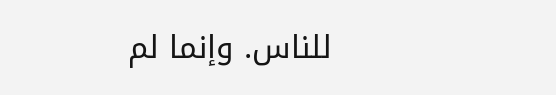للناس. وإنما لم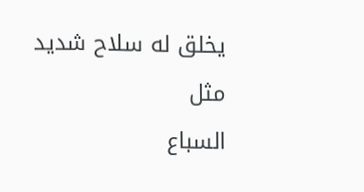يخلق له سلاح شديد مثل
السباع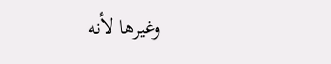وغيرها لأنه